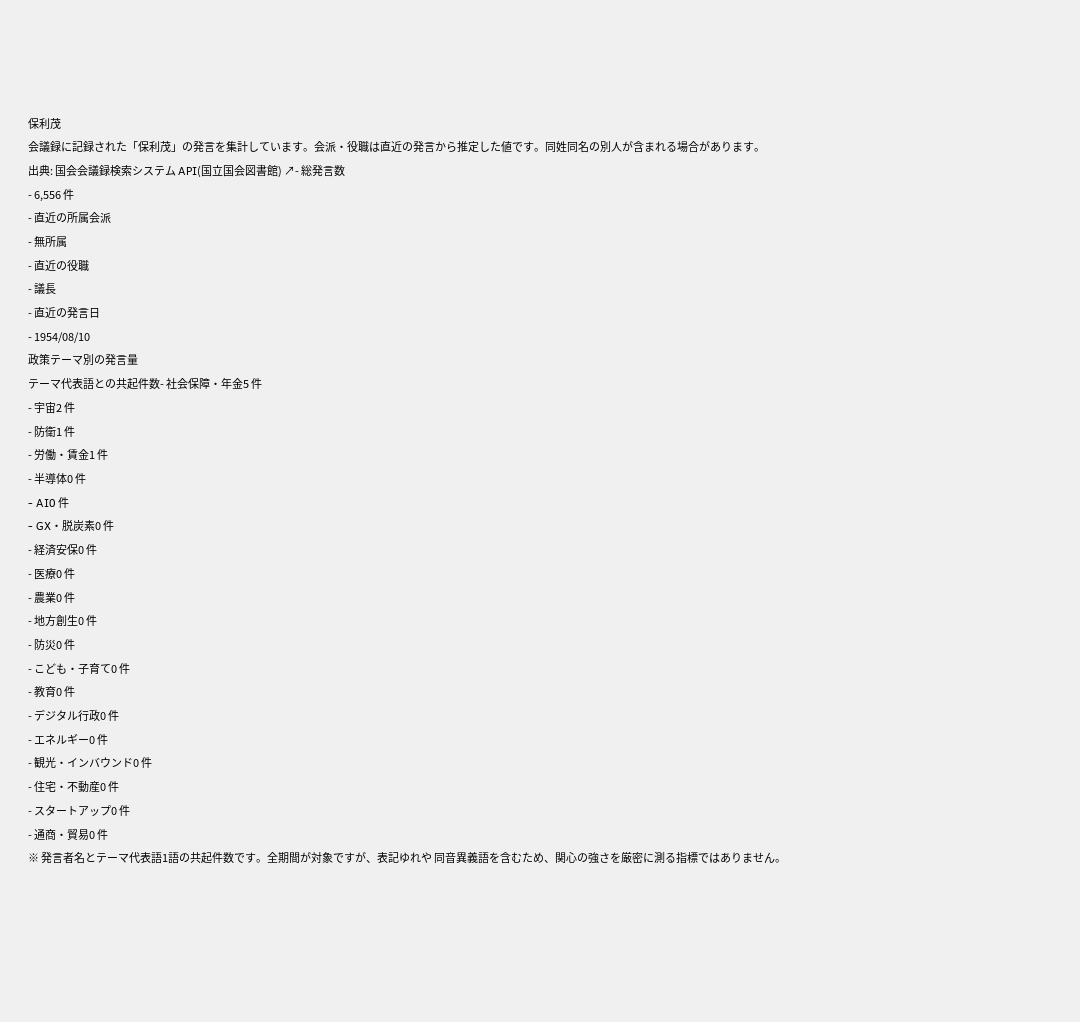保利茂
会議録に記録された「保利茂」の発言を集計しています。会派・役職は直近の発言から推定した値です。同姓同名の別人が含まれる場合があります。
出典: 国会会議録検索システム API(国立国会図書館) ↗- 総発言数
- 6,556 件
- 直近の所属会派
- 無所属
- 直近の役職
- 議長
- 直近の発言日
- 1954/08/10
政策テーマ別の発言量
テーマ代表語との共起件数- 社会保障・年金5 件
- 宇宙2 件
- 防衛1 件
- 労働・賃金1 件
- 半導体0 件
- AI0 件
- GX・脱炭素0 件
- 経済安保0 件
- 医療0 件
- 農業0 件
- 地方創生0 件
- 防災0 件
- こども・子育て0 件
- 教育0 件
- デジタル行政0 件
- エネルギー0 件
- 観光・インバウンド0 件
- 住宅・不動産0 件
- スタートアップ0 件
- 通商・貿易0 件
※ 発言者名とテーマ代表語1語の共起件数です。全期間が対象ですが、表記ゆれや 同音異義語を含むため、関心の強さを厳密に測る指標ではありません。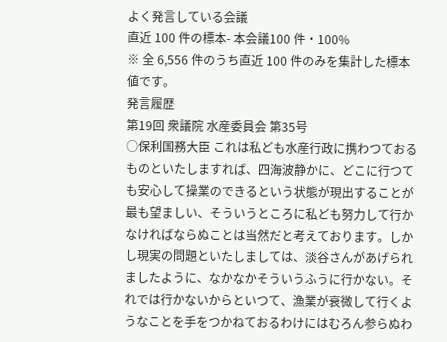よく発言している会議
直近 100 件の標本- 本会議100 件・100%
※ 全 6,556 件のうち直近 100 件のみを集計した標本値です。
発言履歴
第19回 衆議院 水産委員会 第35号
○保利国務大臣 これは私ども水産行政に携わつておるものといたしますれば、四海波静かに、どこに行つても安心して操業のできるという状態が現出することが最も望ましい、そういうところに私ども努力して行かなければならぬことは当然だと考えております。しかし現実の問題といたしましては、淡谷さんがあげられましたように、なかなかそういうふうに行かない。それでは行かないからといつて、漁業が衰微して行くようなことを手をつかねておるわけにはむろん参らぬわ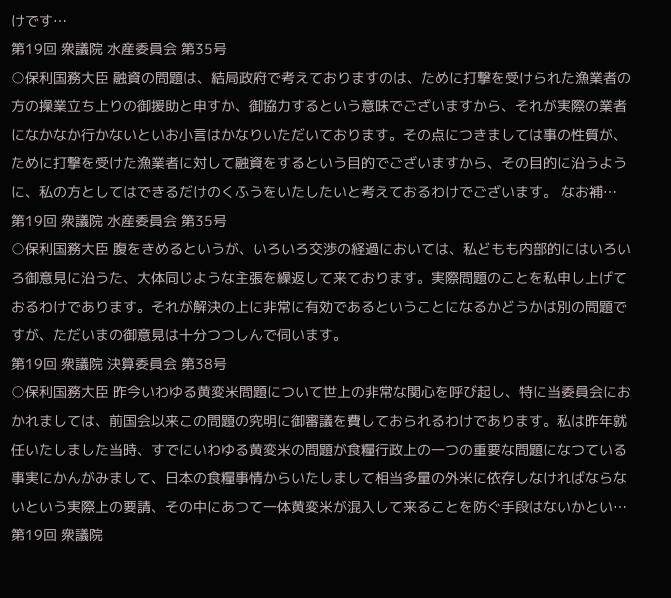けです…
第19回 衆議院 水産委員会 第35号
○保利国務大臣 融資の問題は、結局政府で考えておりますのは、ために打撃を受けられた漁業者の方の操業立ち上りの御援助と申すか、御協力するという意味でございますから、それが実際の業者になかなか行かないといお小言はかなりいただいております。その点につきましては事の性質が、ために打撃を受けた漁業者に対して融資をするという目的でございますから、その目的に沿うように、私の方としてはできるだけのくふうをいたしたいと考えておるわけでございます。 なお補…
第19回 衆議院 水産委員会 第35号
○保利国務大臣 腹をきめるというが、いろいろ交渉の経過においては、私どもも内部的にはいろいろ御意見に沿うた、大体同じような主張を繰返して来ております。実際問題のことを私申し上げておるわけであります。それが解決の上に非常に有効であるということになるかどうかは別の問題ですが、ただいまの御意見は十分つつしんで伺います。
第19回 衆議院 決算委員会 第38号
○保利国務大臣 昨今いわゆる黄変米問題について世上の非常な関心を呼び起し、特に当委員会におかれましては、前国会以来この問題の究明に御審議を費しておられるわけであります。私は昨年就任いたしました当時、すでにいわゆる黄変米の問題が食糧行政上の一つの重要な問題になつている事実にかんがみまして、日本の食糧事情からいたしまして相当多量の外米に依存しなければならないという実際上の要請、その中にあつて一体黄変米が混入して来ることを防ぐ手段はないかとい…
第19回 衆議院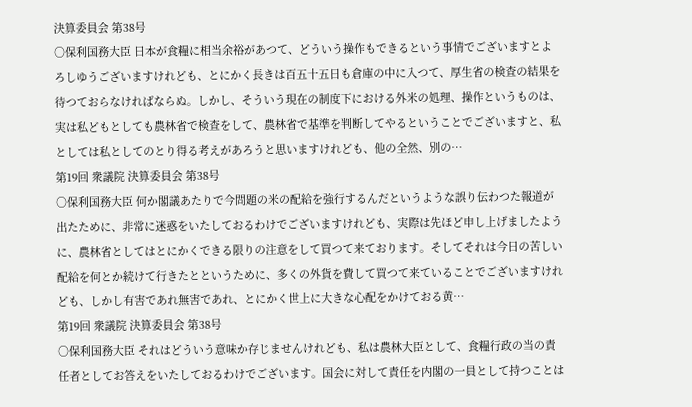決算委員会 第38号
○保利国務大臣 日本が食糧に相当余裕があつて、どういう操作もできるという事情でございますとよろしゆうございますけれども、とにかく長きは百五十五日も倉庫の中に入つて、厚生省の検査の結果を待つておらなければならぬ。しかし、そういう現在の制度下における外米の処理、操作というものは、実は私どもとしても農林省で検査をして、農林省で基準を判断してやるということでございますと、私としては私としてのとり得る考えがあろうと思いますけれども、他の全然、別の…
第19回 衆議院 決算委員会 第38号
○保利国務大臣 何か閣議あたりで今問題の米の配給を強行するんだというような誤り伝わつた報道が出たために、非常に迷惑をいたしておるわけでございますけれども、実際は先ほど申し上げましたように、農林省としてはとにかくできる限りの注意をして買つて来ております。そしてそれは今日の苦しい配給を何とか続けて行きたとというために、多くの外貨を費して買つて来ていることでございますけれども、しかし有害であれ無害であれ、とにかく世上に大きな心配をかけておる黄…
第19回 衆議院 決算委員会 第38号
○保利国務大臣 それはどういう意味か存じませんけれども、私は農林大臣として、食糧行政の当の責任者としてお答えをいたしておるわけでございます。国会に対して責任を内閣の一員として持つことは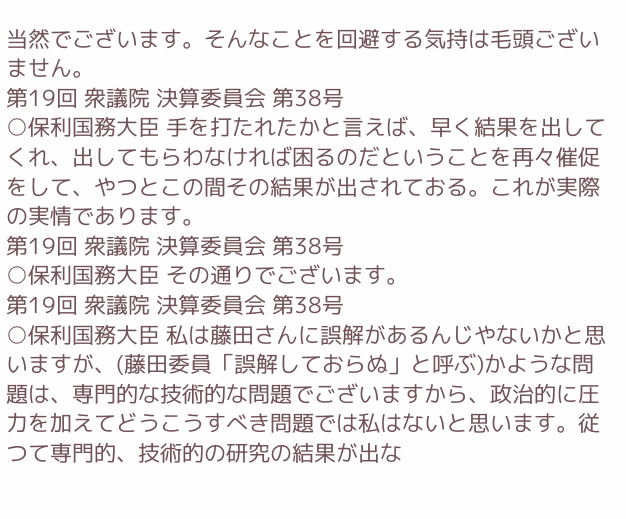当然でございます。そんなことを回避する気持は毛頭ございません。
第19回 衆議院 決算委員会 第38号
○保利国務大臣 手を打たれたかと言えば、早く結果を出してくれ、出してもらわなければ困るのだということを再々催促をして、やつとこの間その結果が出されておる。これが実際の実情であります。
第19回 衆議院 決算委員会 第38号
○保利国務大臣 その通りでございます。
第19回 衆議院 決算委員会 第38号
○保利国務大臣 私は藤田さんに誤解があるんじやないかと思いますが、(藤田委員「誤解しておらぬ」と呼ぶ)かような問題は、専門的な技術的な問題でございますから、政治的に圧力を加えてどうこうすべき問題では私はないと思います。従つて専門的、技術的の研究の結果が出な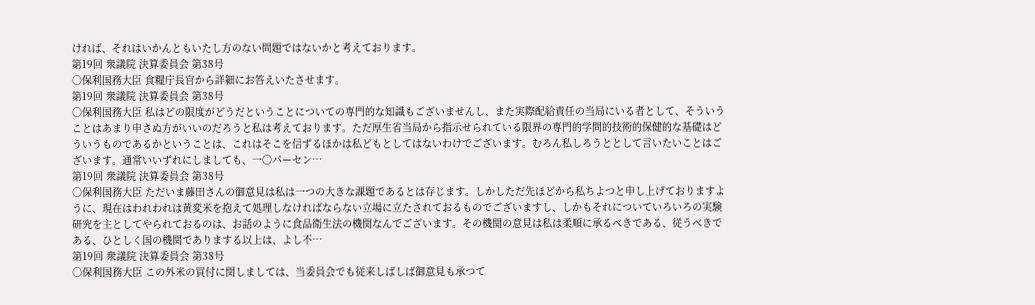ければ、それはいかんともいたし方のない問題ではないかと考えております。
第19回 衆議院 決算委員会 第38号
○保利国務大臣 食糧庁長官から詳細にお答えいたさせます。
第19回 衆議院 決算委員会 第38号
○保利国務大臣 私はどの限度がどうだということについての専門的な知識もございませんし、また実際配給責任の当局にいる者として、そういうことはあまり申さぬ方がいいのだろうと私は考えております。ただ厚生省当局から指示せられている限界の専門的学問的技術的保健的な基礎はどういうものであるかということは、これはそこを信ずるほかは私どもとしてはないわけでございます。むろん私しろうととして言いたいことはございます。通常いいずれにしましても、一〇パーセン…
第19回 衆議院 決算委員会 第38号
○保利国務大臣 ただいま藤田さんの御意見は私は一つの大きな課題であるとは存じます。しかしただ先ほどから私ちよつと申し上げておりますように、現在はわれわれは黄変米を抱えて処理しなければならない立場に立たされておるものでございますし、しかもそれについていろいろの実験研究を主としてやられておるのは、お話のように食品衛生法の機関なんでございます。その機関の意見は私は柔順に承るべきである、従うべきである、ひとしく国の機関でありまする以上は、よし不…
第19回 衆議院 決算委員会 第38号
○保利国務大臣 この外米の買付に関しましては、当委員会でも従来しばしば御意見も承つて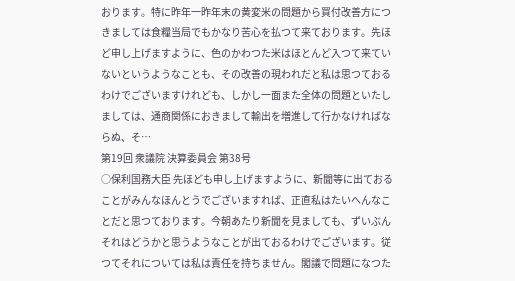おります。特に昨年一昨年末の黄変米の問題から買付改善方につきましては食糧当局でもかなり苦心を払つて来ております。先ほど申し上げますように、色のかわつた米はほとんど入つて来ていないというようなことも、その改善の現われだと私は思つておるわけでございますけれども、しかし一面また全体の問題といたしましては、通商関係におきまして輸出を増進して行かなければならぬ、そ…
第19回 衆議院 決算委員会 第38号
○保利国務大臣 先ほども申し上げますように、新聞等に出ておることがみんなほんとうでございますれば、正直私はたいへんなことだと思つております。今朝あたり新聞を見ましても、ずいぶんそれはどうかと思うようなことが出ておるわけでございます。従つてそれについては私は責任を持ちません。閣議で問題になつた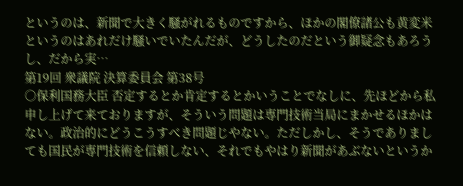というのは、新聞で大きく騒がれるものですから、ほかの閣僚諸公も黄変米というのはあれだけ騒いでいたんだが、どうしたのだという御疑念もあろうし、だから実…
第19回 衆議院 決算委員会 第38号
○保利国務大臣 否定するとか肯定するとかいうことでなしに、先ほどから私申し上げて来ておりますが、そういう問題は専門技術当局にまかせるほかはない。政治的にどうこうすべき問題じやない。ただしかし、そうでありましても国民が専門技術を信頼しない、それでもやはり新聞があぶないというか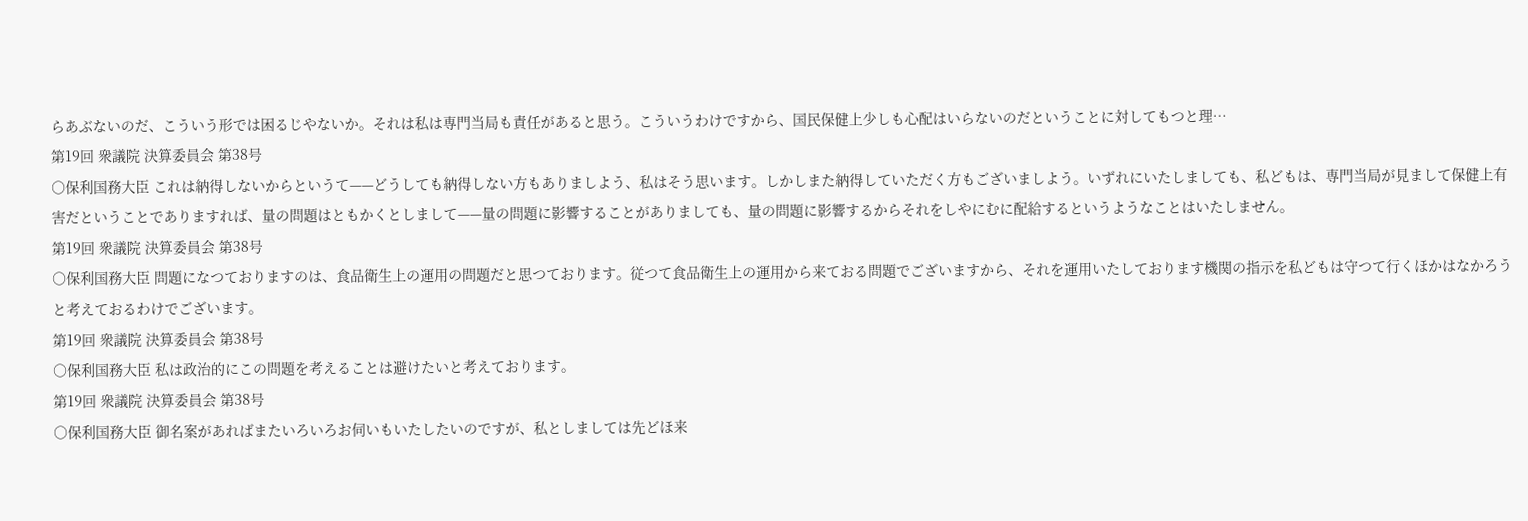らあぶないのだ、こういう形では困るじやないか。それは私は専門当局も責任があると思う。こういうわけですから、国民保健上少しも心配はいらないのだということに対してもつと理…
第19回 衆議院 決算委員会 第38号
○保利国務大臣 これは納得しないからというて——どうしても納得しない方もありましよう、私はそう思います。しかしまた納得していただく方もございましよう。いずれにいたしましても、私どもは、専門当局が見まして保健上有害だということでありますれば、量の問題はともかくとしまして——量の問題に影響することがありましても、量の問題に影響するからそれをしやにむに配給するというようなことはいたしません。
第19回 衆議院 決算委員会 第38号
○保利国務大臣 問題になつておりますのは、食品衛生上の運用の問題だと思つております。従つて食品衛生上の運用から来ておる問題でございますから、それを運用いたしております機関の指示を私どもは守つて行くほかはなかろうと考えておるわけでございます。
第19回 衆議院 決算委員会 第38号
○保利国務大臣 私は政治的にこの問題を考えることは避けたいと考えております。
第19回 衆議院 決算委員会 第38号
○保利国務大臣 御名案があればまたいろいろお伺いもいたしたいのですが、私としましては先どほ来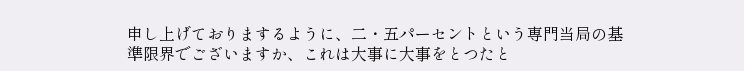申し上げておりまするように、二・五パーセントという専門当局の基準限界でございますか、これは大事に大事をとつたと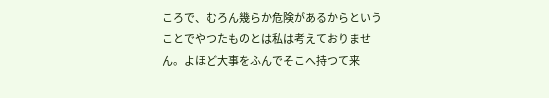ころで、むろん幾らか危険があるからということでやつたものとは私は考えておりません。よほど大事をふんでそこへ持つて来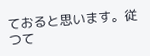ておると思います。従つて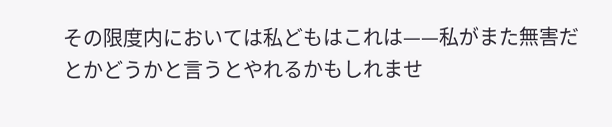その限度内においては私どもはこれは——私がまた無害だとかどうかと言うとやれるかもしれませ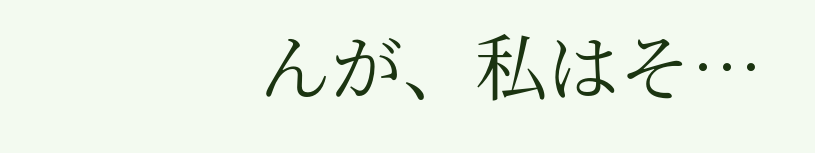んが、私はそ…